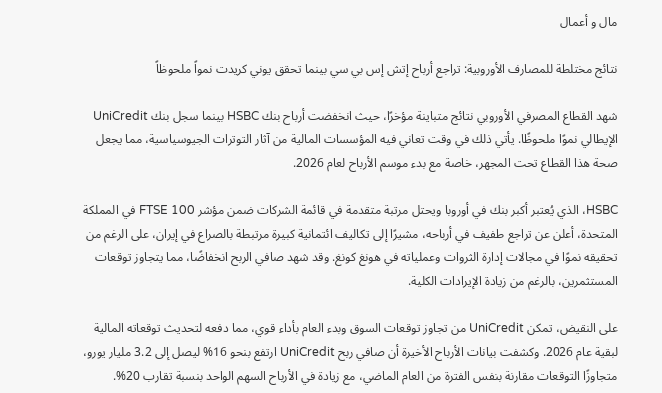مال و أعمال

نتائج مختلطة للمصارف الأوروبية: تراجع أرباح إتش إس بي سي بينما تحقق يوني كريدت نمواً ملحوظاً

شهد القطاع المصرفي الأوروبي نتائج متباينة مؤخرًا، حيث انخفضت أرباح بنك HSBC بينما سجل بنك UniCredit الإيطالي نموًا ملحوظًا. يأتي ذلك في وقت تعاني فيه المؤسسات المالية من آثار التوترات الجيوسياسية، مما يجعل صحة هذا القطاع تحت المجهر، خاصة مع بدء موسم الأرباح لعام 2026.

HSBC، الذي يُعتبر أكبر بنك في أوروبا ويحتل مرتبة متقدمة في قائمة الشركات ضمن مؤشر FTSE 100 في المملكة المتحدة، أعلن عن تراجع طفيف في أرباحه، مشيرًا إلى تكاليف ائتمانية كبيرة مرتبطة بالصراع في إيران، على الرغم من تحقيقه نموًا في مجالات إدارة الثروات وعملياته في هونغ كونغ. وقد شهد صافي الربح انخفاضًا، مما يتجاوز توقعات المستثمرين، بالرغم من زيادة الإيرادات الكلية.

على النقيض، تمكن UniCredit من تجاوز توقعات السوق وبدء العام بأداء قوي، مما دفعه لتحديث توقعاته المالية لبقية عام 2026. وكشفت بيانات الأرباح الأخيرة أن صافي ربح UniCredit ارتفع بنحو 16% ليصل إلى 3.2 مليار يورو، متجاوزًا التوقعات مقارنة بنفس الفترة من العام الماضي، مع زيادة في الأرباح السهم الواحد بنسبة تقارب 20%.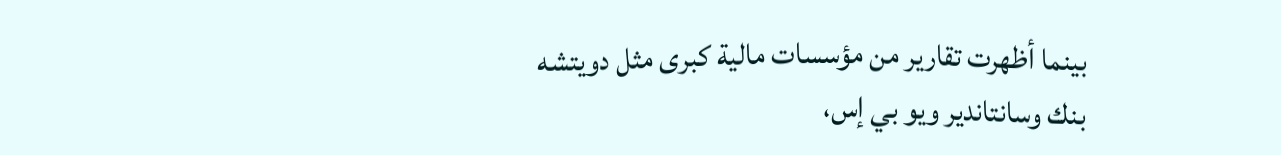بينما أظهرت تقارير من مؤسسات مالية كبرى مثل دويتشه بنك وسانتاندير ويو بي إس،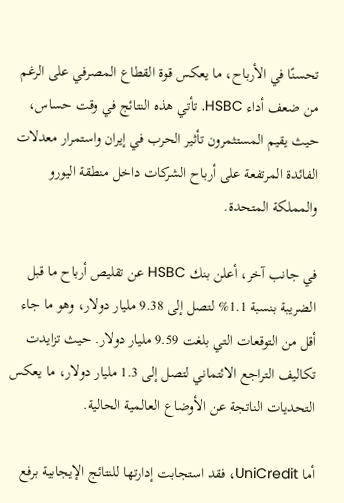تحسنًا في الأرباح، ما يعكس قوة القطاع المصرفي على الرغم من ضعف أداء HSBC. تأتي هذه النتائج في وقت حساس، حيث يقيم المستثمرون تأثير الحرب في إيران واستمرار معدلات الفائدة المرتفعة على أرباح الشركات داخل منطقة اليورو والمملكة المتحدة.

في جانب آخر، أعلن بنك HSBC عن تقليص أرباح ما قبل الضريبة بنسبة 1.1% لتصل إلى 9.38 مليار دولار، وهو ما جاء أقل من التوقعات التي بلغت 9.59 مليار دولار. حيث تزايدت تكاليف التراجع الائتماني لتصل إلى 1.3 مليار دولار، ما يعكس التحديات الناتجة عن الأوضاع العالمية الحالية.

أما UniCredit، فقد استجابت إدارتها للنتائج الإيجابية برفع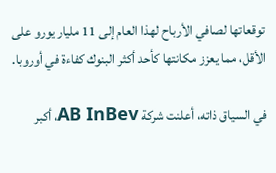توقعاتها لصافي الأرباح لهذا العام إلى 11 مليار يورو على الأقل، مما يعزز مكانتها كأحد أكثر البنوك كفاءة في أوروبا.

في السياق ذاته، أعلنت شركة AB InBev، أكبر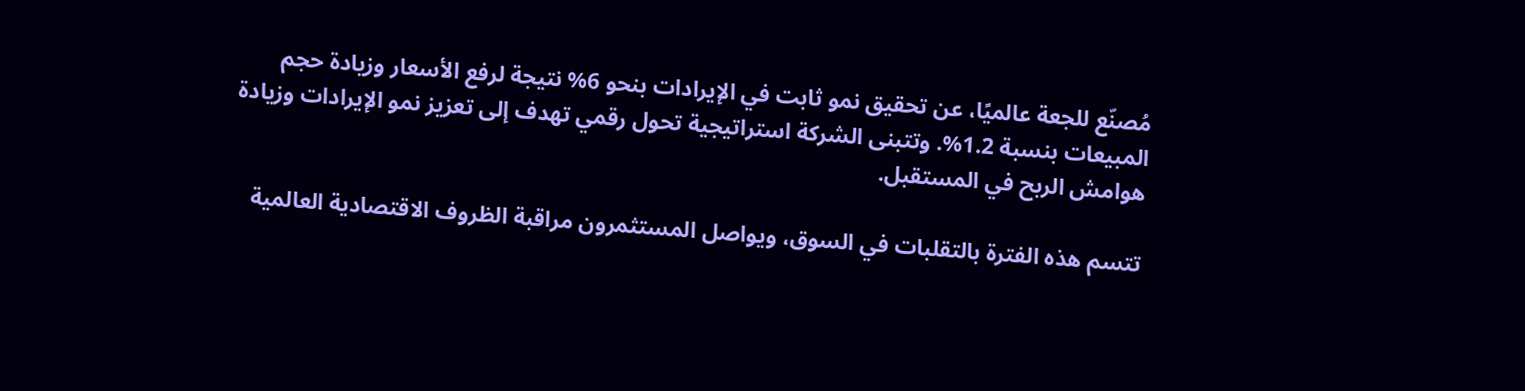مُصنّع للجعة عالميًا، عن تحقيق نمو ثابت في الإيرادات بنحو 6% نتيجة لرفع الأسعار وزيادة حجم المبيعات بنسبة 1.2%. وتتبنى الشركة استراتيجية تحول رقمي تهدف إلى تعزيز نمو الإيرادات وزيادة هوامش الربح في المستقبل.

تتسم هذه الفترة بالتقلبات في السوق، ويواصل المستثمرون مراقبة الظروف الاقتصادية العالمية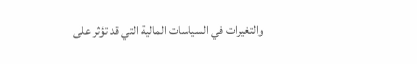والتغيرات في السياسات المالية التي قد تؤثر على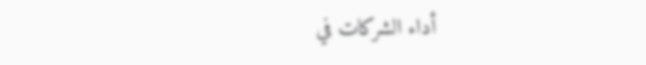أداء الشركات في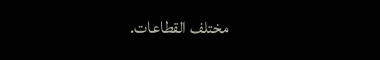مختلف القطاعات.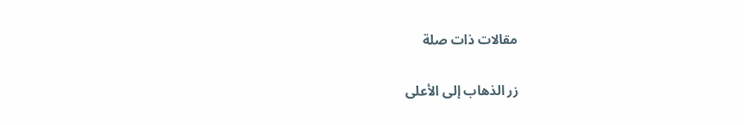مقالات ذات صلة

زر الذهاب إلى الأعلى